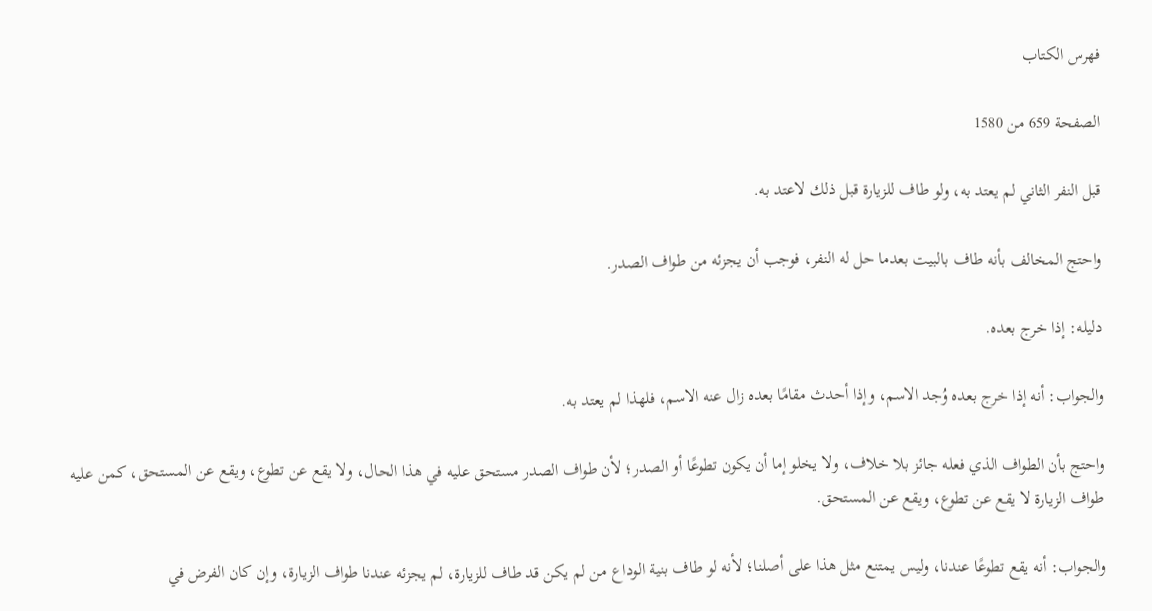فهرس الكتاب

الصفحة 659 من 1580

قبل النفر الثاني لم يعتد به، ولو طاف للزيارة قبل ذلك لاعتد به.

واحتج المخالف بأنه طاف بالبيت بعدما حل له النفر، فوجب أن يجزئه من طواف الصدر.

دليله: إذا خرج بعده.

والجواب: أنه إذا خرج بعده وُجد الاسم، وإذا أحدث مقامًا بعده زال عنه الاسم، فلهذا لم يعتد به.

واحتج بأن الطواف الذي فعله جائز بلا خلاف، ولا يخلو إما أن يكون تطوعًا أو الصدر؛ لأن طواف الصدر مستحق عليه في هذا الحال، ولا يقع عن تطوع، ويقع عن المستحق، كمن عليه طواف الزيارة لا يقع عن تطوع، ويقع عن المستحق.

والجواب: أنه يقع تطوعًا عندنا، وليس يمتنع مثل هذا على أصلنا؛ لأنه لو طاف بنية الوداع من لم يكن قد طاف للزيارة، لم يجزئه عندنا طواف الزيارة، وإن كان الفرض في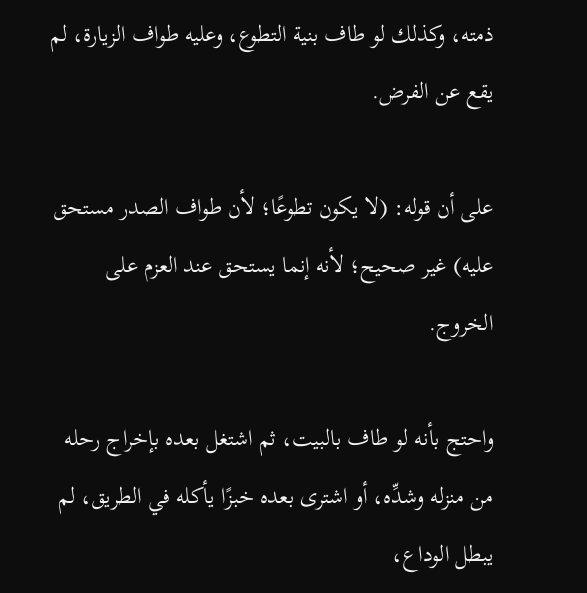ذمته، وكذلك لو طاف بنية التطوع، وعليه طواف الزيارة، لم يقع عن الفرض.

على أن قوله: (لا يكون تطوعًا؛ لأن طواف الصدر مستحق عليه) غير صحيح؛ لأنه إنما يستحق عند العزم على الخروج.

واحتج بأنه لو طاف بالبيت، ثم اشتغل بعده بإخراج رحله من منزله وشدِّه، أو اشترى بعده خبزًا يأكله في الطريق، لم يبطل الوداع،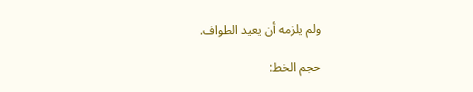ولم يلزمه أن يعيد الطواف.

حجم الخط: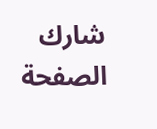شارك الصفحة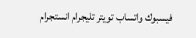فيسبوك واتساب تويتر تليجرام انستجرام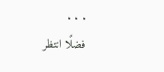. . .
فضلًا انتظر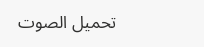تحميل الصوت